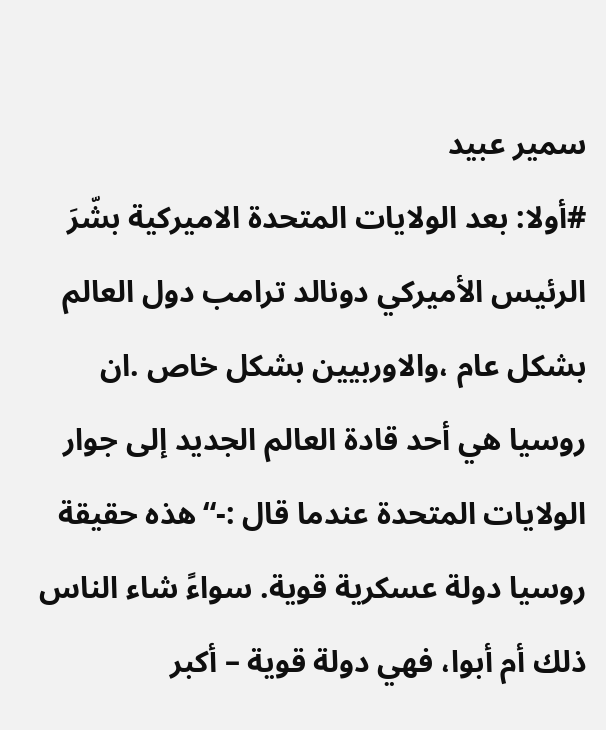سمير عبيد
#أولا: بعد الولايات المتحدة الاميركية بشّرَ الرئيس الأميركي دونالد ترامب دول العالم بشكل عام ،والاوربيين بشكل خاص .ان روسيا هي أحد قادة العالم الجديد إلى جوار الولايات المتحدة عندما قال :-“هذه حقيقة روسيا دولة عسكرية قوية. سواءً شاء الناس ذلك أم أبوا، فهي دولة قوية – أكبر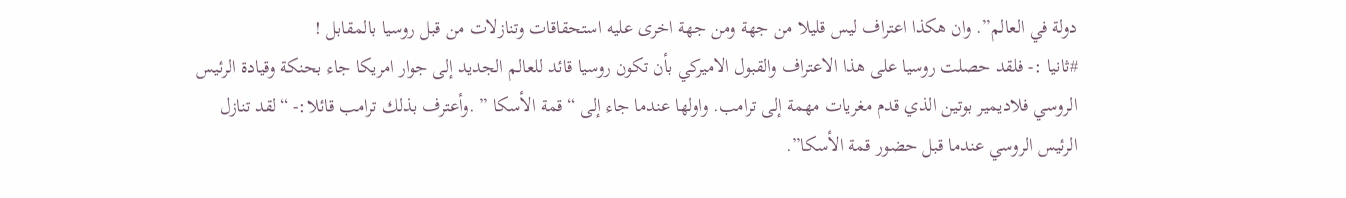دولة في العالم”. وان هكذا اعتراف ليس قليلا من جهة ومن جهة اخرى عليه استحقاقات وتنازلات من قبل روسيا بالمقابل !
#ثانيا :- فلقد حصلت روسيا على هذا الاعتراف والقبول الاميركي بأن تكون روسيا قائد للعالم الجديد إلى جوار امريكا جاء بحنكة وقيادة الرئيس الروسي فلاديمير بوتين الذي قدم مغريات مهمة إلى ترامب. واولها عندما جاء إلى “قمة الأسكا ” .وأعترف بذلك ترامب قائلا:- “لقد تنازل الرئيس الروسي عندما قبل حضور قمة الأسكا”.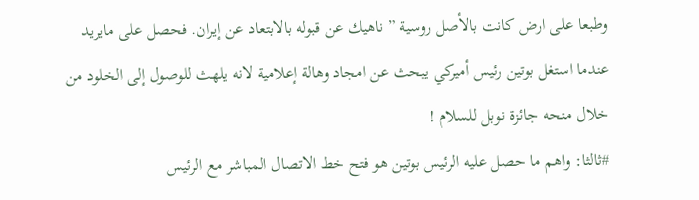وطبعا على ارض كانت بالأصل روسية ” ناهيك عن قبوله بالابتعاد عن إيران. فحصل على مايريد عندما استغل بوتين رئيس أميركي يبحث عن امجاد وهالة إعلامية لانه يلهث للوصول إلى الخلود من خلال منحه جائزة نوبل للسلام !
#ثالثا: واهم ما حصل عليه الرئيس بوتين هو فتح خط الاتصال المباشر مع الرئيس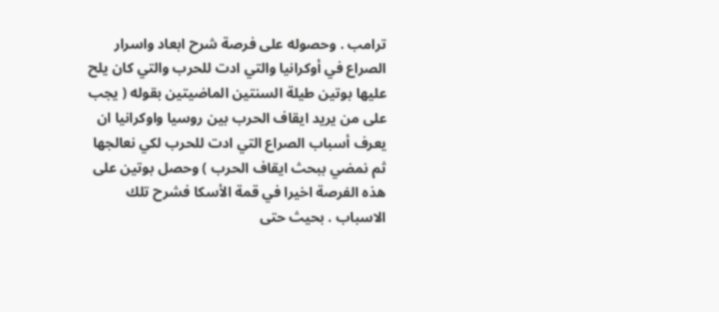ترامب . وحصوله على فرصة شرح ابعاد واسرار الصراع في أوكرانيا والتي ادت للحرب والتي كان يلح عليها بوتين طيلة السنتين الماضيتين بقوله ( يجب على من يريد ايقاف الحرب بين روسيا واوكرانيا ان يعرف أسباب الصراع التي ادت للحرب لكي نعالجها ثم نمضي ببحث ايقاف الحرب ) وحصل بوتين على هذه الفرصة اخيرا في قمة الأسكا فشرح تلك الاسباب . بحيث حتى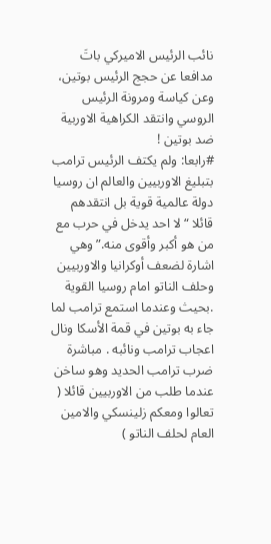نائب الرئيس الاميركي باتَ مدافعا عن حجج الرئيس بوتين، وعن كياسة ومرونة الرئيس الروسي وانتقد الكراهية الاوربية ضد بوتين !
#رابعا: ولم يكتف الرئيس ترامب بتبليغ الاوربيين والعالم ان روسيا دولة عالمية قوية بل انتقدهم قائلا “لا احد يدخل في حرب مع من هو أكبر وأقوى منه.”وهي اشارة لضعف أوكرانيا والاوربيين وحلف الناتو امام روسيا القوية .بحيث وعندما استمع ترامب لما جاء به بوتين في قمة الأسكا ونال اعجاب ترامب ونائبه . مباشرة ضرب ترامب الحديد وهو ساخن عندما طلب من الاوربيين قائلا ( تعالوا ومعكم زلينسكي والامين العام لحلف الناتو )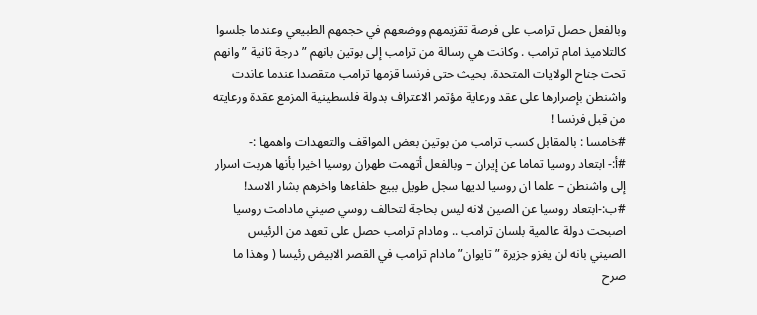وبالفعل حصل ترامب على فرصة تقزيمهم ووضعهم في حجمهم الطبيعي وعندما جلسوا كالتلاميذ امام ترامب . وكانت هي رسالة من ترامب إلى بوتين بانهم ” درجة ثانية ” وانهم تحت جناح الولايات المتحدة. بحيث حتى فرنسا قزمها ترامب متقصدا عندما عاندت واشنطن بإصرارها على عقد ورعاية مؤتمر الاعتراف بدولة فلسطينية المزمع عقدة ورعايته من قبل فرنسا !
#خامسا : بالمقابل كسب ترامب من بوتين بعض المواقف والتعهدات واهمها :-
#أ:- ابتعاد روسيا تماما عن إيران – وبالفعل أتهمت طهران روسيا اخيرا بأنها هربت اسرار إلى واشنطن – علما ان روسيا لديها سجل طويل ببيع حلفاءها واخرهم بشار الاسد!
#ب:-ابتعاد روسيا عن الصين لانه ليس بحاجة لتحالف روسي صيني مادامت روسيا اصبحت دولة عالمية بلسان ترامب .. ومادام ترامب حصل على تعهد من الرئيس الصيني بانه لن يغزو جزيرة ” تايوان” مادام ترامب في القصر الابيض رئيسا ( وهذا ما صرح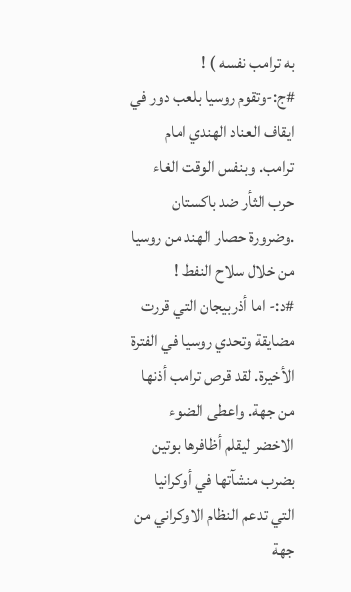به ترامب نفسه ) !
#ج:-وتقوم روسيا بلعب دور في ايقاف العناد الهندي امام ترامب. وبنفس الوقت الغاء حرب الثأر ضد باكستان .وضرورة حصار الهند من روسيا من خلال سلاح النفط !
#د:- اما أذربيجان التي قررت مضايقة وتحدي روسيا في الفترة الأخيرة. لقد قرص ترامب أذنها من جهة. واعطى الضوء الاخضر ليقلم أظافرها بوتين بضرب منشآتها في أوكرانيا التي تدعم النظام الاوكراني من جهة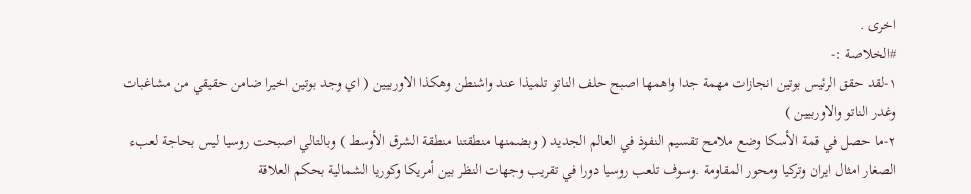اخرى .
#الخلاصة :-
١-لقد حقق الرئيس بوتين انجازات مهمة جدا واهمها اصبح حلف الناتو تلميذا عند واشنطن وهكذا الاوربيين ( اي وجد بوتين اخيرا ضامن حقيقي من مشاغبات وغدر الناتو والاوربيين )
٢-ما حصل في قمة الأسكا وضع ملامح تقسيم النفوذ في العالم الجديد ( وبضمنها منطقتنا منطقة الشرق الأوسط ) وبالتالي اصبحت روسيا ليس بحاجة لعبء الصغار امثال ايران وتركيا ومحور المقاومة .وسوف تلعب روسيا دورا في تقريب وجهات النظر بين أمريكا وكوريا الشمالية بحكم العلاقة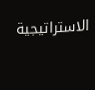الاستراتيجية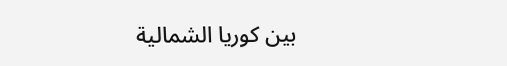بين كوريا الشمالية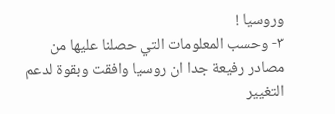وروسيا !
٣- وحسب المعلومات التي حصلنا عليها من مصادر رفيعة جدا ان روسيا وافقت وبقوة لدعم التغيير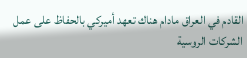القادم في العراق مادام هناك تعهد أميركي بالحفاظ على عمل الشركات الروسية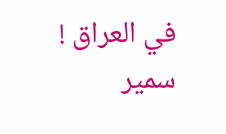في العراق !
سمير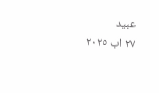عبيد
٢٧ اب ٢٠٢٥